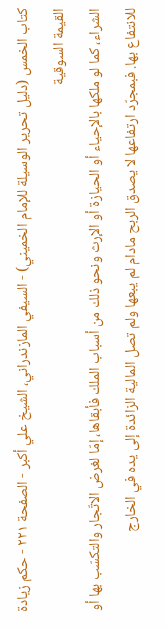كتاب الخمس (دليل تحرير الوسيلة للإمام الخميني) - السيفي المازندراني، الشيخ علي أكبر - الصفحة ٢٢١ - حكم زيادة القيمة السوقية
الشراء، كما لو ملكها بالإحياء أو الحيازة أو الإرث ونحو ذلك من أسباب الملك فأبقاها، إمّا لغرض الاتّجار والتكسّب بها أو للانتفاع بها. فبمجرّد ارتفاعها لا يصدق الربح مادام لم يبعها ولم تصل المالية الزائدة إلى يده في الخارج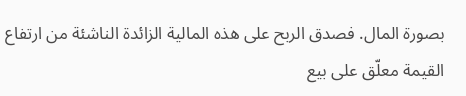بصورة المال. فصدق الربح على هذه المالية الزائدة الناشئة من ارتفاع القيمة معلّق على بيع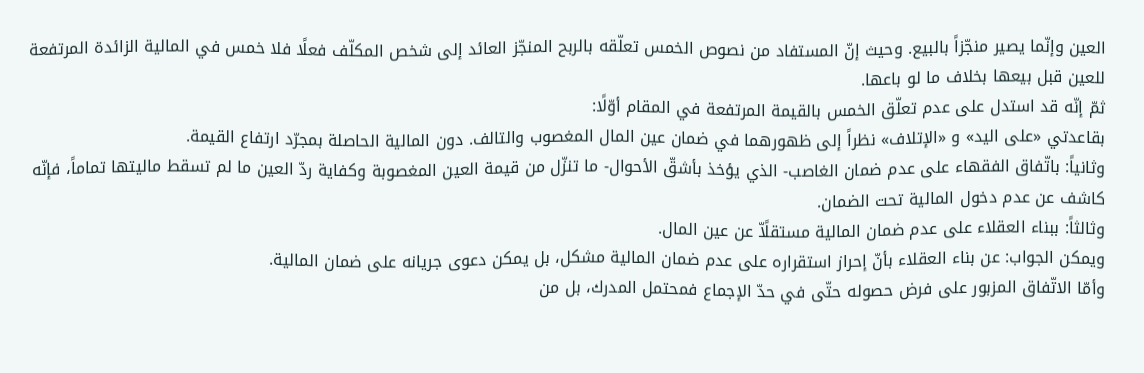العين وإنّما يصير منجّزاً بالبيع. وحيث إنّ المستفاد من نصوص الخمس تعلّقه بالربح المنجّز العائد إلى شخص المكلّف فعلًا فلا خمس في المالية الزائدة المرتفعة للعين قبل بيعها بخلاف ما لو باعها.
ثمّ إنّه قد استدل على عدم تعلّق الخمس بالقيمة المرتفعة في المقام أوّلًا:
بقاعدتي «على اليد» و «الإتلاف» نظراً إلى ظهورهما في ضمان عين المال المغصوب والتالف. دون المالية الحاصلة بمجرّد ارتفاع القيمة.
وثانياً: باتّفاق الفقهاء على عدم ضمان الغاصب- الذي يؤخذ بأشقّ الأحوال- ما تنزّل من قيمة العين المغصوبة وكفاية ردّ العين ما لم تسقط ماليتها تماماً، فإنّه كاشف عن عدم دخول المالية تحت الضمان.
وثالثاً: ببناء العقلاء على عدم ضمان المالية مستقلًاّ عن عين المال.
ويمكن الجواب: عن بناء العقلاء بأنّ إحراز استقراره على عدم ضمان المالية مشكل، بل يمكن دعوى جريانه على ضمان المالية.
وأمّا الاتّفاق المزبور على فرض حصوله حتّى في حدّ الإجماع فمحتمل المدرك، بل من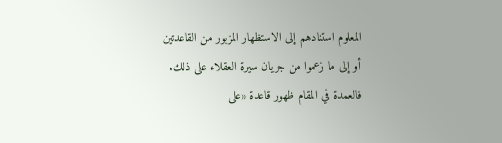المعلوم استنادهم إلى الاستظهار المزبور من القاعدتين أو إلى ما زعموا من جريان سيرة العقلاء على ذلك.
فالعمدة في المقام ظهور قاعدة «على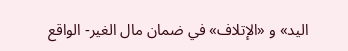اليد» و «الإتلاف» في ضمان مال الغير- الواقع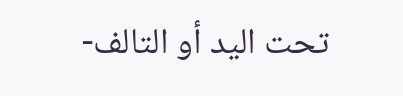تحت اليد أو التالف-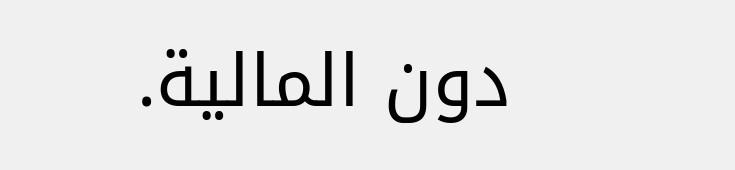دون المالية.